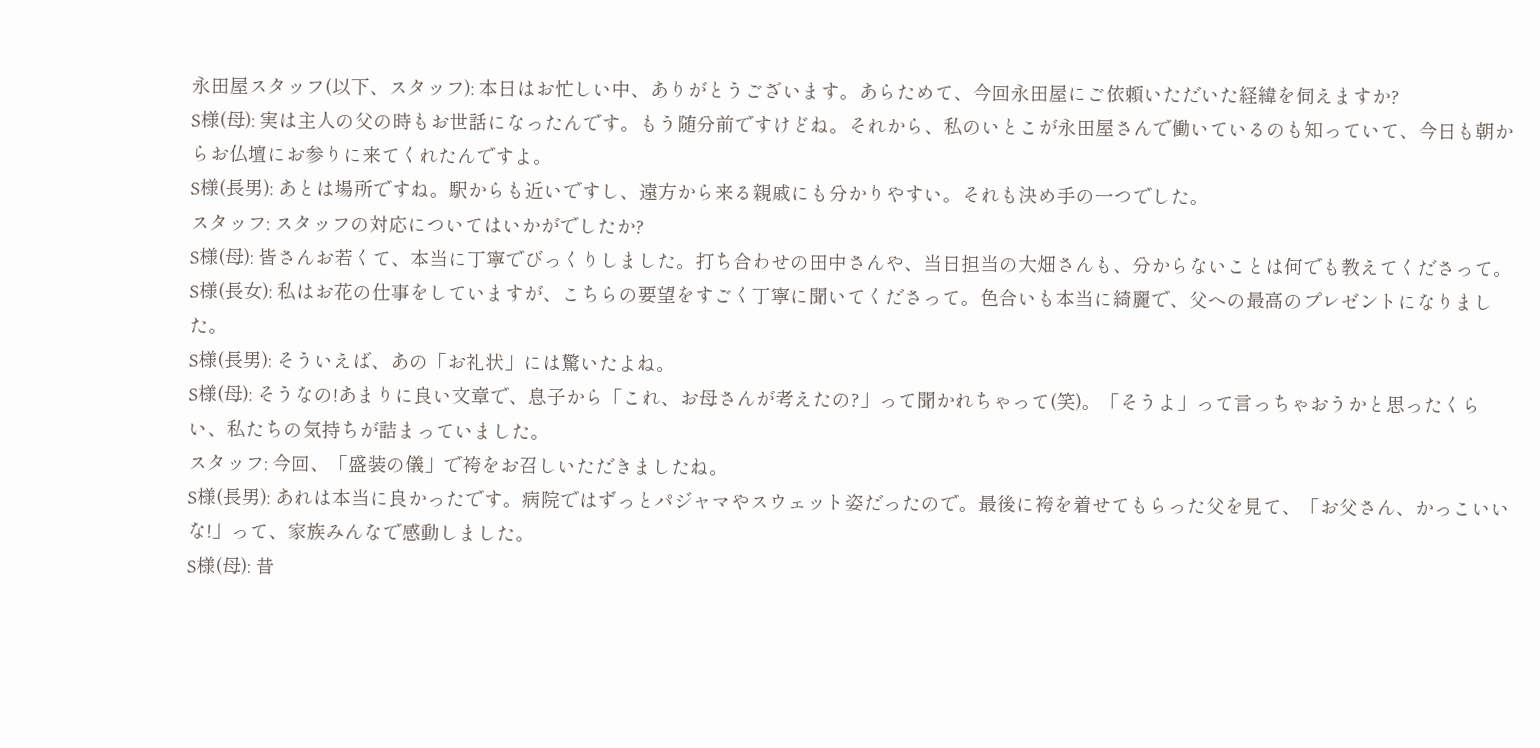永田屋スタッフ(以下、スタッフ): 本日はお忙しい中、ありがとうございます。あらためて、今回永田屋にご依頼いただいた経緯を伺えますか?
S様(母): 実は主人の父の時もお世話になったんです。もう随分前ですけどね。それから、私のいとこが永田屋さんで働いているのも知っていて、今日も朝からお仏壇にお参りに来てくれたんですよ。
S様(長男): あとは場所ですね。駅からも近いですし、遠方から来る親戚にも分かりやすい。それも決め手の一つでした。
スタッフ: スタッフの対応についてはいかがでしたか?
S様(母): 皆さんお若くて、本当に丁寧でびっくりしました。打ち合わせの田中さんや、当日担当の大畑さんも、分からないことは何でも教えてくださって。
S様(長女): 私はお花の仕事をしていますが、こちらの要望をすごく丁寧に聞いてくださって。色合いも本当に綺麗で、父への最高のプレゼントになりました。
S様(長男): そういえば、あの「お礼状」には驚いたよね。
S様(母): そうなの!あまりに良い文章で、息子から「これ、お母さんが考えたの?」って聞かれちゃって(笑)。「そうよ」って言っちゃおうかと思ったくらい、私たちの気持ちが詰まっていました。
スタッフ: 今回、「盛装の儀」で袴をお召しいただきましたね。
S様(長男): あれは本当に良かったです。病院ではずっとパジャマやスウェット姿だったので。最後に袴を着せてもらった父を見て、「お父さん、かっこいいな!」って、家族みんなで感動しました。
S様(母): 昔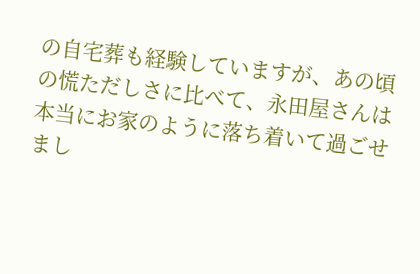の自宅葬も経験していますが、あの頃の慌ただしさに比べて、永田屋さんは本当にお家のように落ち着いて過ごせまし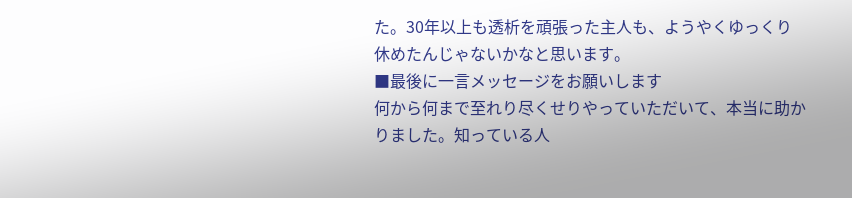た。30年以上も透析を頑張った主人も、ようやくゆっくり休めたんじゃないかなと思います。
■最後に一言メッセージをお願いします
何から何まで至れり尽くせりやっていただいて、本当に助かりました。知っている人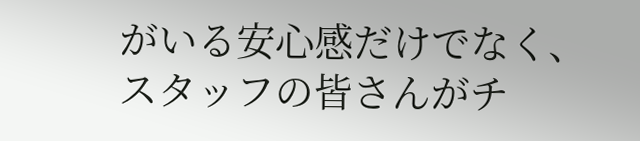がいる安心感だけでなく、スタッフの皆さんがチ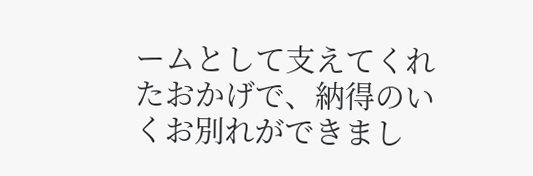ームとして支えてくれたおかげで、納得のいくお別れができまし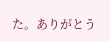た。ありがとう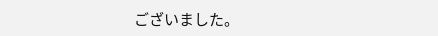ございました。